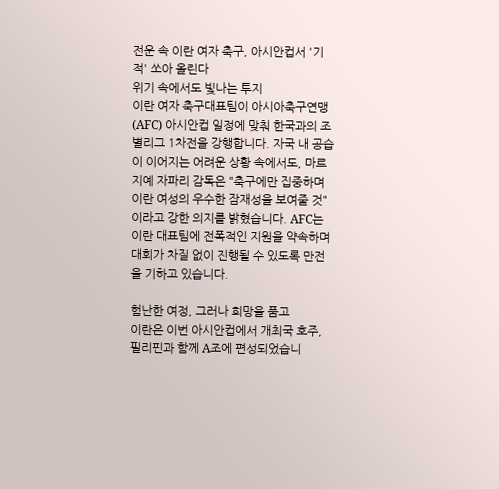전운 속 이란 여자 축구, 아시안컵서 '기적' 쏘아 올린다
위기 속에서도 빛나는 투지
이란 여자 축구대표팀이 아시아축구연맹(AFC) 아시안컵 일정에 맞춰 한국과의 조별리그 1차전을 강행합니다. 자국 내 공습이 이어지는 어려운 상황 속에서도, 마르지예 자파리 감독은 "축구에만 집중하며 이란 여성의 우수한 잠재성을 보여줄 것"이라고 강한 의지를 밝혔습니다. AFC는 이란 대표팀에 전폭적인 지원을 약속하며 대회가 차질 없이 진행될 수 있도록 만전을 기하고 있습니다.

험난한 여정, 그러나 희망을 품고
이란은 이번 아시안컵에서 개최국 호주, 필리핀과 함께 A조에 편성되었습니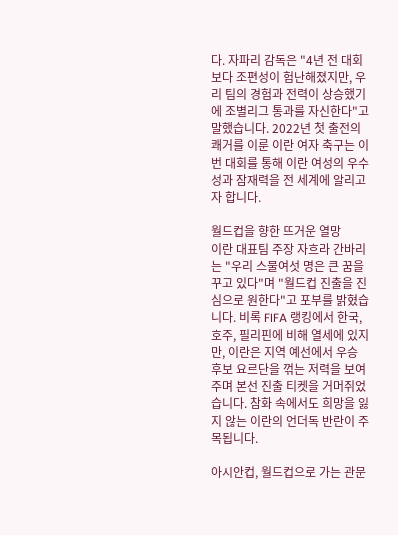다. 자파리 감독은 "4년 전 대회보다 조편성이 험난해졌지만, 우리 팀의 경험과 전력이 상승했기에 조별리그 통과를 자신한다"고 말했습니다. 2022년 첫 출전의 쾌거를 이룬 이란 여자 축구는 이번 대회를 통해 이란 여성의 우수성과 잠재력을 전 세계에 알리고자 합니다.

월드컵을 향한 뜨거운 열망
이란 대표팀 주장 자흐라 간바리는 "우리 스물여섯 명은 큰 꿈을 꾸고 있다"며 "월드컵 진출을 진심으로 원한다"고 포부를 밝혔습니다. 비록 FIFA 랭킹에서 한국, 호주, 필리핀에 비해 열세에 있지만, 이란은 지역 예선에서 우승 후보 요르단을 꺾는 저력을 보여주며 본선 진출 티켓을 거머쥐었습니다. 참화 속에서도 희망을 잃지 않는 이란의 언더독 반란이 주목됩니다.

아시안컵, 월드컵으로 가는 관문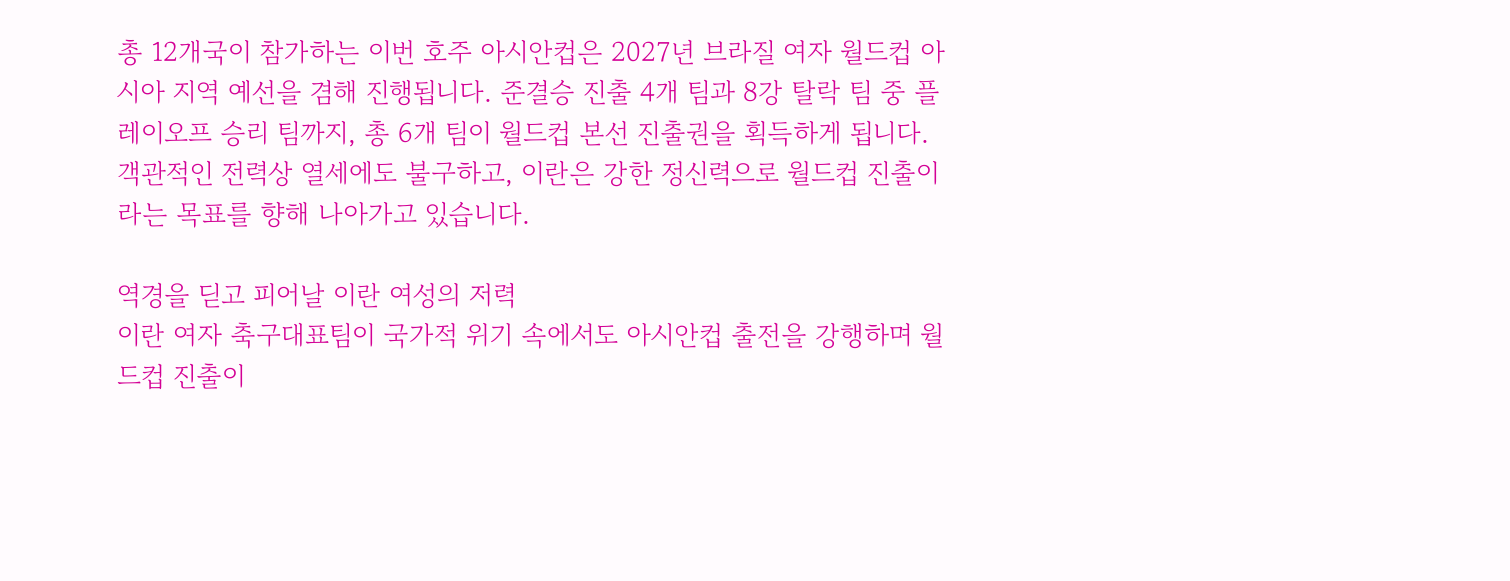총 12개국이 참가하는 이번 호주 아시안컵은 2027년 브라질 여자 월드컵 아시아 지역 예선을 겸해 진행됩니다. 준결승 진출 4개 팀과 8강 탈락 팀 중 플레이오프 승리 팀까지, 총 6개 팀이 월드컵 본선 진출권을 획득하게 됩니다. 객관적인 전력상 열세에도 불구하고, 이란은 강한 정신력으로 월드컵 진출이라는 목표를 향해 나아가고 있습니다.

역경을 딛고 피어날 이란 여성의 저력
이란 여자 축구대표팀이 국가적 위기 속에서도 아시안컵 출전을 강행하며 월드컵 진출이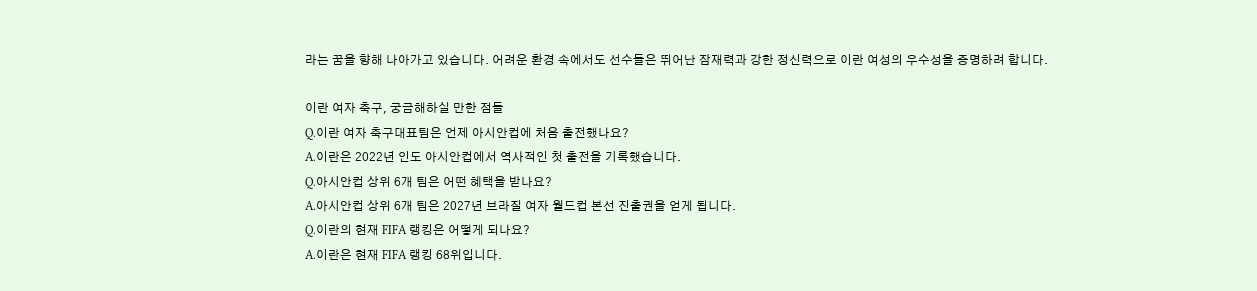라는 꿈을 향해 나아가고 있습니다. 어려운 환경 속에서도 선수들은 뛰어난 잠재력과 강한 정신력으로 이란 여성의 우수성을 증명하려 합니다.

이란 여자 축구, 궁금해하실 만한 점들
Q.이란 여자 축구대표팀은 언제 아시안컵에 처음 출전했나요?
A.이란은 2022년 인도 아시안컵에서 역사적인 첫 출전을 기록했습니다.
Q.아시안컵 상위 6개 팀은 어떤 혜택을 받나요?
A.아시안컵 상위 6개 팀은 2027년 브라질 여자 월드컵 본선 진출권을 얻게 됩니다.
Q.이란의 현재 FIFA 랭킹은 어떻게 되나요?
A.이란은 현재 FIFA 랭킹 68위입니다.